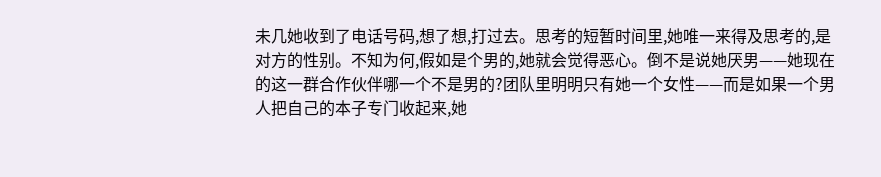未几她收到了电话号码,想了想,打过去。思考的短暂时间里,她唯一来得及思考的,是对方的性别。不知为何,假如是个男的,她就会觉得恶心。倒不是说她厌男——她现在的这一群合作伙伴哪一个不是男的?团队里明明只有她一个女性——而是如果一个男人把自己的本子专门收起来,她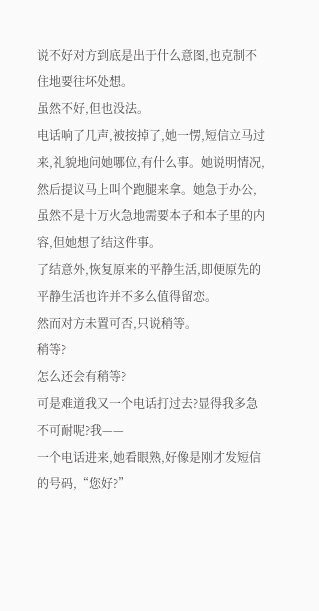说不好对方到底是出于什么意图,也克制不住地要往坏处想。
虽然不好,但也没法。
电话响了几声,被按掉了,她一愣,短信立马过来,礼貌地问她哪位,有什么事。她说明情况,然后提议马上叫个跑腿来拿。她急于办公,虽然不是十万火急地需要本子和本子里的内容,但她想了结这件事。
了结意外,恢复原来的平静生活,即便原先的平静生活也许并不多么值得留恋。
然而对方未置可否,只说稍等。
稍等?
怎么还会有稍等?
可是难道我又一个电话打过去?显得我多急不可耐呢?我——
一个电话进来,她看眼熟,好像是刚才发短信的号码,“您好?”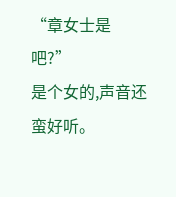“章女士是吧?”
是个女的,声音还蛮好听。